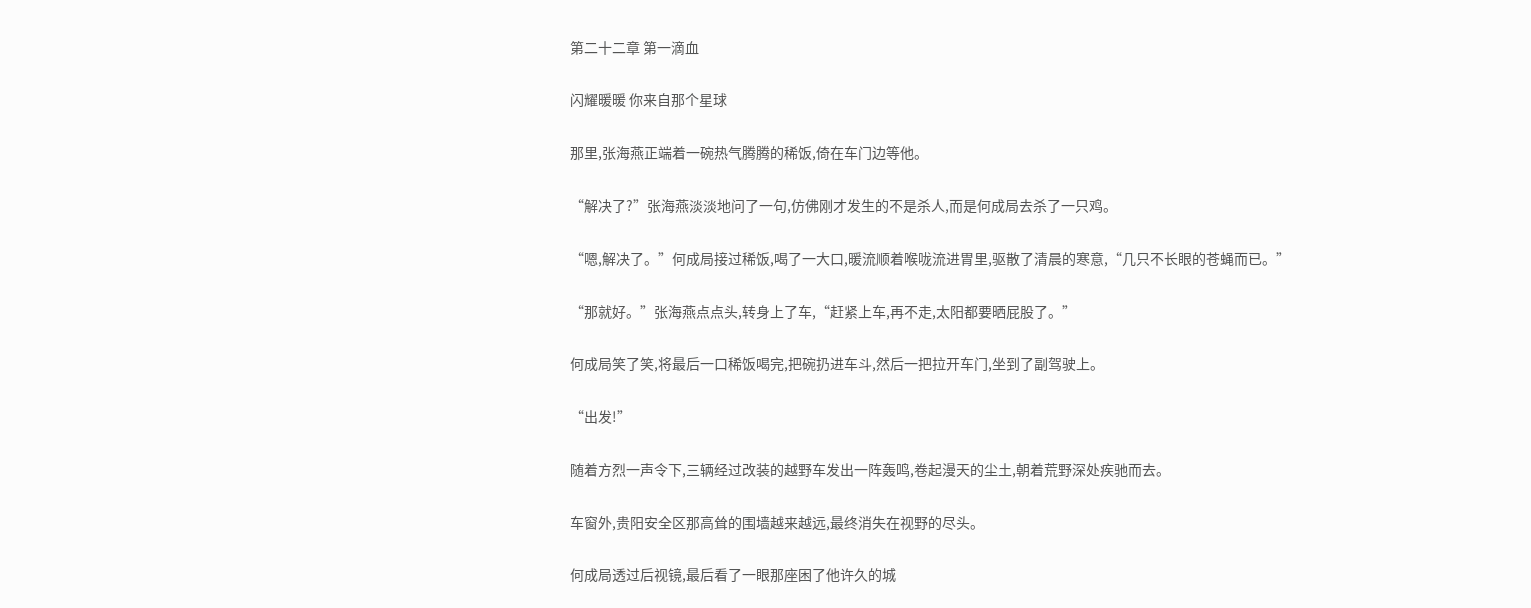第二十二章 第一滴血

闪耀暖暖 你来自那个星球

那里,张海燕正端着一碗热气腾腾的稀饭,倚在车门边等他。

“解决了?”张海燕淡淡地问了一句,仿佛刚才发生的不是杀人,而是何成局去杀了一只鸡。

“嗯,解决了。”何成局接过稀饭,喝了一大口,暖流顺着喉咙流进胃里,驱散了清晨的寒意,“几只不长眼的苍蝇而已。”

“那就好。”张海燕点点头,转身上了车,“赶紧上车,再不走,太阳都要晒屁股了。”

何成局笑了笑,将最后一口稀饭喝完,把碗扔进车斗,然后一把拉开车门,坐到了副驾驶上。

“出发!”

随着方烈一声令下,三辆经过改装的越野车发出一阵轰鸣,卷起漫天的尘土,朝着荒野深处疾驰而去。

车窗外,贵阳安全区那高耸的围墙越来越远,最终消失在视野的尽头。

何成局透过后视镜,最后看了一眼那座困了他许久的城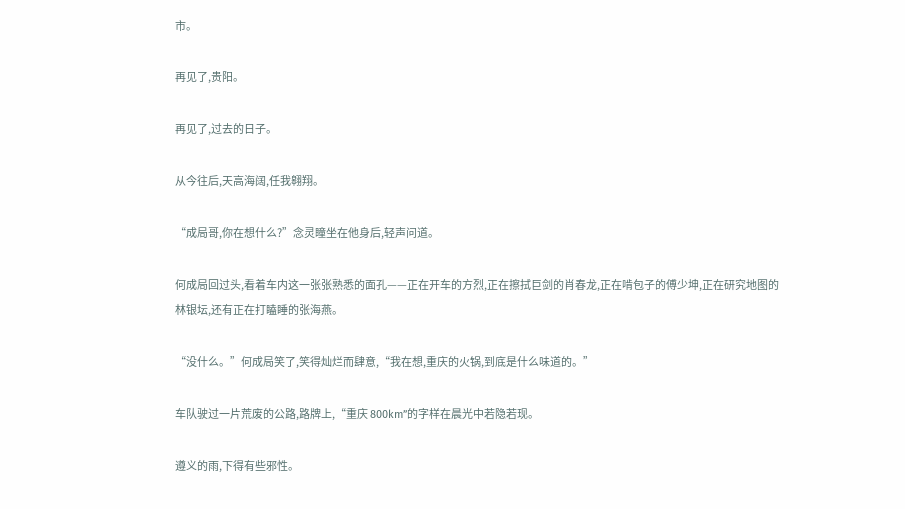市。

再见了,贵阳。

再见了,过去的日子。

从今往后,天高海阔,任我翱翔。

“成局哥,你在想什么?”念灵瞳坐在他身后,轻声问道。

何成局回过头,看着车内这一张张熟悉的面孔——正在开车的方烈,正在擦拭巨剑的肖春龙,正在啃包子的傅少坤,正在研究地图的林银坛,还有正在打瞌睡的张海燕。

“没什么。”何成局笑了,笑得灿烂而肆意,“我在想,重庆的火锅,到底是什么味道的。”

车队驶过一片荒废的公路,路牌上,“重庆 800km”的字样在晨光中若隐若现。

遵义的雨,下得有些邪性。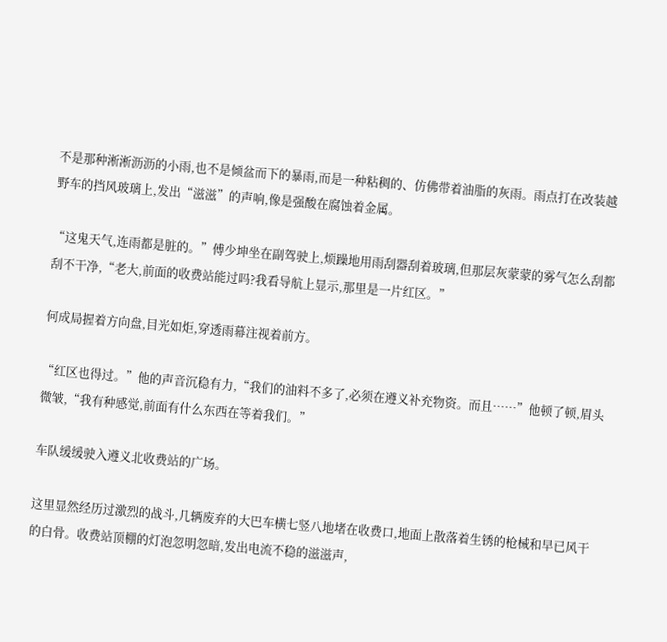不是那种淅淅沥沥的小雨,也不是倾盆而下的暴雨,而是一种粘稠的、仿佛带着油脂的灰雨。雨点打在改装越野车的挡风玻璃上,发出“滋滋”的声响,像是强酸在腐蚀着金属。

“这鬼天气,连雨都是脏的。”傅少坤坐在副驾驶上,烦躁地用雨刮器刮着玻璃,但那层灰蒙蒙的雾气怎么刮都刮不干净,“老大,前面的收费站能过吗?我看导航上显示,那里是一片红区。”

何成局握着方向盘,目光如炬,穿透雨幕注视着前方。

“红区也得过。”他的声音沉稳有力,“我们的油料不多了,必须在遵义补充物资。而且……”他顿了顿,眉头微皱,“我有种感觉,前面有什么东西在等着我们。”

车队缓缓驶入遵义北收费站的广场。

这里显然经历过激烈的战斗,几辆废弃的大巴车横七竖八地堵在收费口,地面上散落着生锈的枪械和早已风干的白骨。收费站顶棚的灯泡忽明忽暗,发出电流不稳的滋滋声,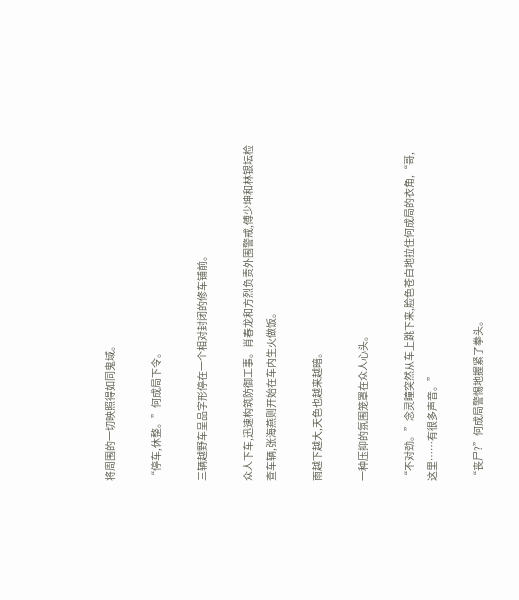将周围的一切映照得如同鬼域。

“停车,休整。”何成局下令。

三辆越野车呈品字形停在一个相对封闭的修车铺前。

众人下车,迅速构筑防御工事。肖春龙和方烈负责外围警戒,傅少坤和林银坛检查车辆,张海燕则开始在车内生火做饭。

雨越下越大,天色也越来越暗。

一种压抑的氛围笼罩在众人心头。

“不对劲。”念灵瞳突然从车上跳下来,脸色苍白地拉住何成局的衣角,“哥,这里……有很多声音。”

“丧尸?”何成局警惕地握紧了拳头。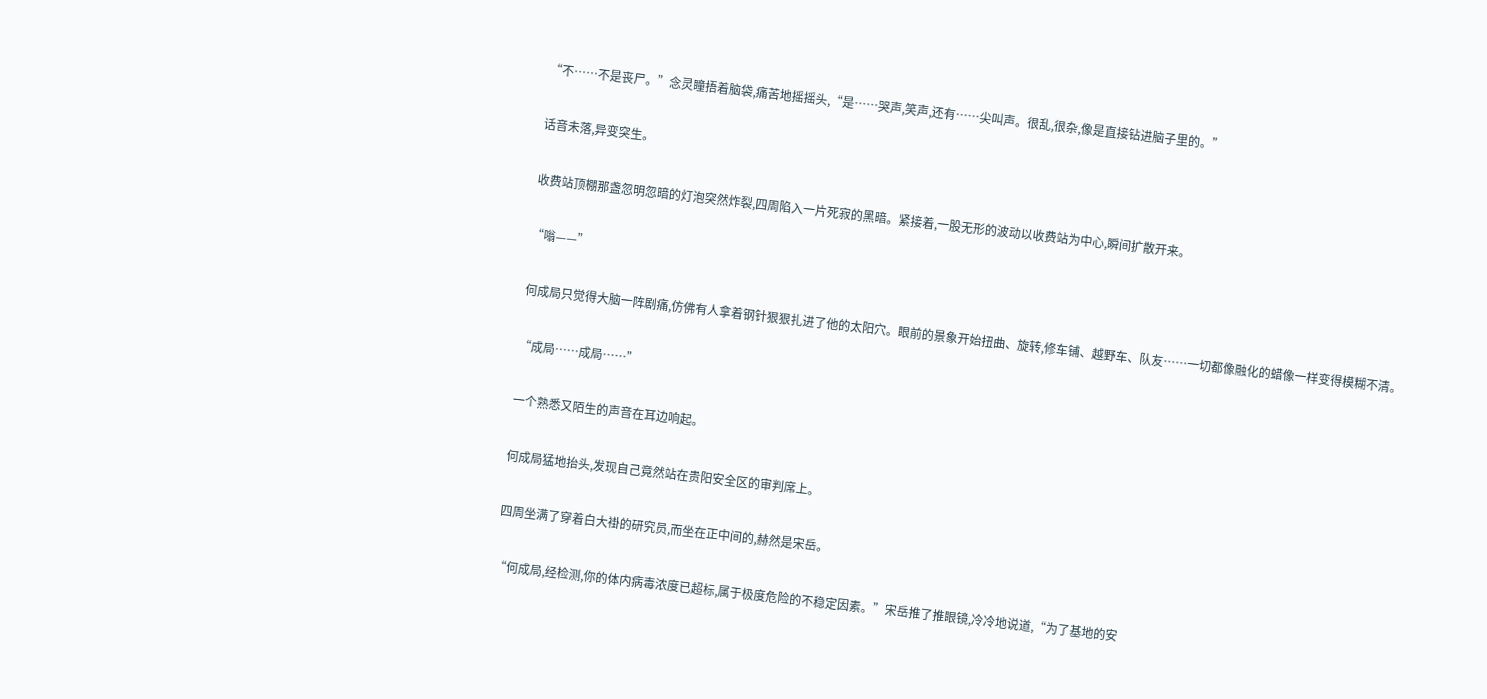“不……不是丧尸。”念灵瞳捂着脑袋,痛苦地摇摇头,“是……哭声,笑声,还有……尖叫声。很乱,很杂,像是直接钻进脑子里的。”

话音未落,异变突生。

收费站顶棚那盏忽明忽暗的灯泡突然炸裂,四周陷入一片死寂的黑暗。紧接着,一股无形的波动以收费站为中心,瞬间扩散开来。

“嗡——”

何成局只觉得大脑一阵剧痛,仿佛有人拿着钢针狠狠扎进了他的太阳穴。眼前的景象开始扭曲、旋转,修车铺、越野车、队友……一切都像融化的蜡像一样变得模糊不清。

“成局……成局……”

一个熟悉又陌生的声音在耳边响起。

何成局猛地抬头,发现自己竟然站在贵阳安全区的审判席上。

四周坐满了穿着白大褂的研究员,而坐在正中间的,赫然是宋岳。

“何成局,经检测,你的体内病毒浓度已超标,属于极度危险的不稳定因素。”宋岳推了推眼镜,冷冷地说道,“为了基地的安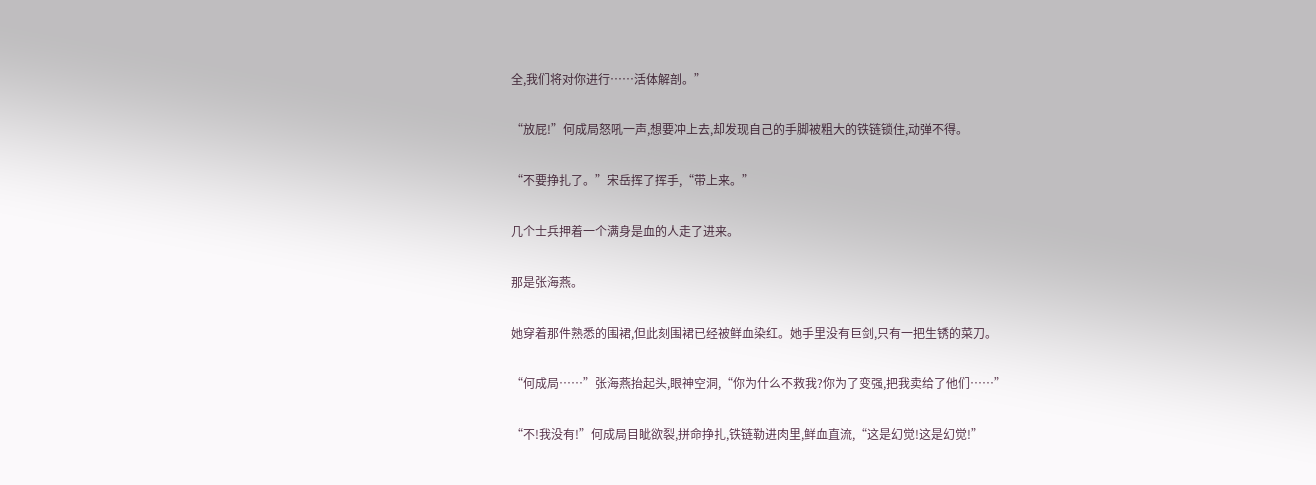全,我们将对你进行……活体解剖。”

“放屁!”何成局怒吼一声,想要冲上去,却发现自己的手脚被粗大的铁链锁住,动弹不得。

“不要挣扎了。”宋岳挥了挥手,“带上来。”

几个士兵押着一个满身是血的人走了进来。

那是张海燕。

她穿着那件熟悉的围裙,但此刻围裙已经被鲜血染红。她手里没有巨剑,只有一把生锈的菜刀。

“何成局……”张海燕抬起头,眼神空洞,“你为什么不救我?你为了变强,把我卖给了他们……”

“不!我没有!”何成局目眦欲裂,拼命挣扎,铁链勒进肉里,鲜血直流,“这是幻觉!这是幻觉!”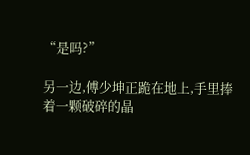“是吗?”

另一边,傅少坤正跪在地上,手里捧着一颗破碎的晶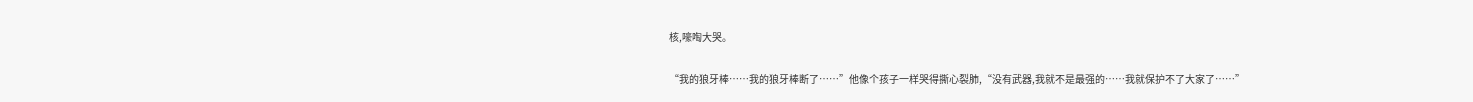核,嚎啕大哭。

“我的狼牙棒……我的狼牙棒断了……”他像个孩子一样哭得撕心裂肺,“没有武器,我就不是最强的……我就保护不了大家了……”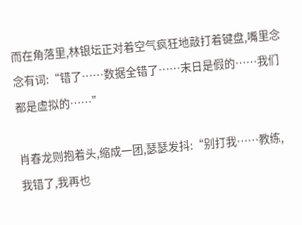而在角落里,林银坛正对着空气疯狂地敲打着键盘,嘴里念念有词:“错了……数据全错了……末日是假的……我们都是虚拟的……”

肖春龙则抱着头,缩成一团,瑟瑟发抖:“别打我……教练,我错了,我再也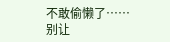不敢偷懒了……别让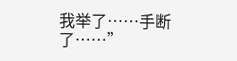我举了……手断了……”